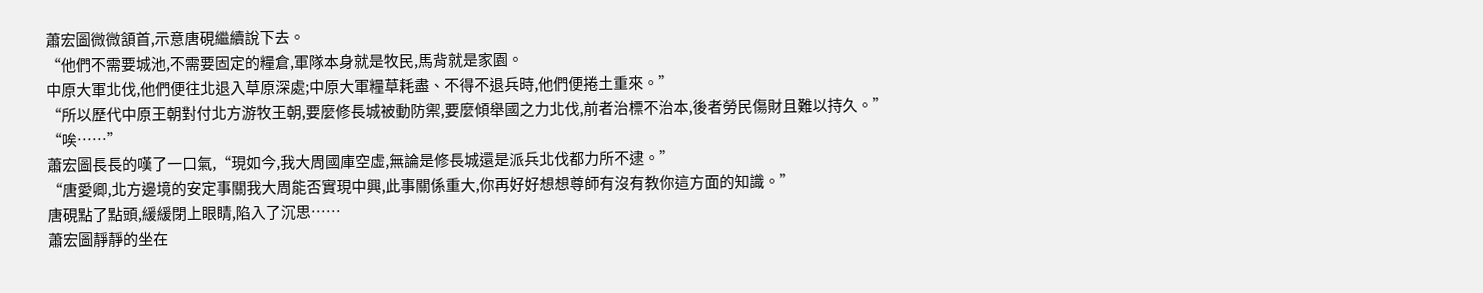蕭宏圖微微頷首,示意唐硯繼續說下去。
“他們不需要城池,不需要固定的糧倉,軍隊本身就是牧民,馬背就是家園。
中原大軍北伐,他們便往北退入草原深處;中原大軍糧草耗盡、不得不退兵時,他們便捲土重來。”
“所以歷代中原王朝對付北方游牧王朝,要麼修長城被動防禦,要麼傾舉國之力北伐,前者治標不治本,後者勞民傷財且難以持久。”
“唉……”
蕭宏圖長長的嘆了一口氣,“現如今,我大周國庫空虛,無論是修長城還是派兵北伐都力所不逮。”
“唐愛卿,北方邊境的安定事關我大周能否實現中興,此事關係重大,你再好好想想尊師有沒有教你這方面的知識。”
唐硯點了點頭,緩緩閉上眼睛,陷入了沉思……
蕭宏圖靜靜的坐在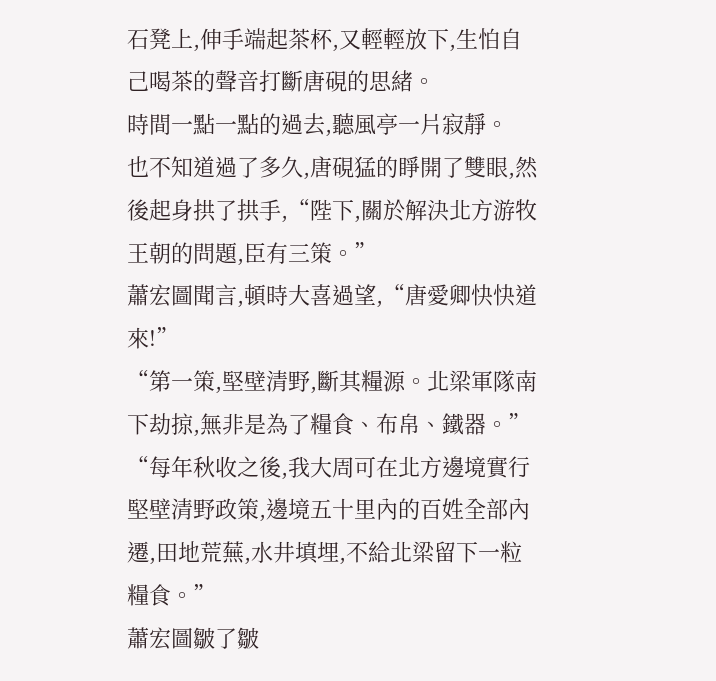石凳上,伸手端起茶杯,又輕輕放下,生怕自己喝茶的聲音打斷唐硯的思緒。
時間一點一點的過去,聽風亭一片寂靜。
也不知道過了多久,唐硯猛的睜開了雙眼,然後起身拱了拱手,“陛下,關於解決北方游牧王朝的問題,臣有三策。”
蕭宏圖聞言,頓時大喜過望,“唐愛卿快快道來!”
“第一策,堅壁清野,斷其糧源。北梁軍隊南下劫掠,無非是為了糧食、布帛、鐵器。”
“每年秋收之後,我大周可在北方邊境實行堅壁清野政策,邊境五十里內的百姓全部內遷,田地荒蕪,水井填埋,不給北梁留下一粒糧食。”
蕭宏圖皺了皺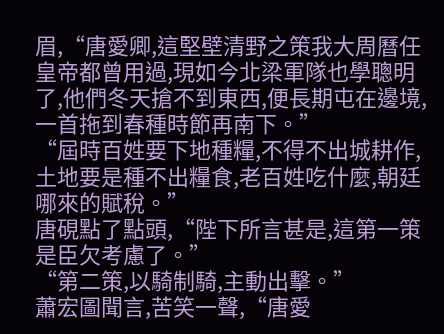眉,“唐愛卿,這堅壁清野之策我大周曆任皇帝都曾用過,現如今北梁軍隊也學聰明了,他們冬天搶不到東西,便長期屯在邊境,一首拖到春種時節再南下。”
“屆時百姓要下地種糧,不得不出城耕作,土地要是種不出糧食,老百姓吃什麼,朝廷哪來的賦稅。”
唐硯點了點頭,“陛下所言甚是,這第一策是臣欠考慮了。”
“第二策,以騎制騎,主動出擊。”
蕭宏圖聞言,苦笑一聲,“唐愛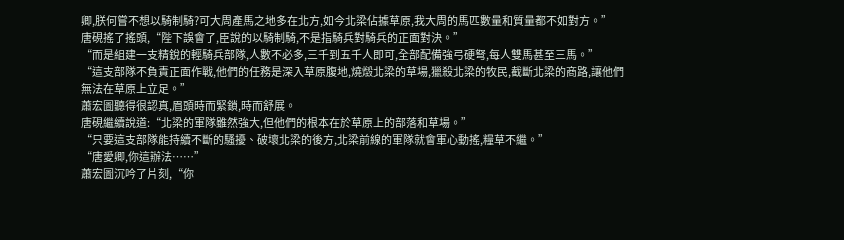卿,朕何嘗不想以騎制騎?可大周產馬之地多在北方,如今北梁佔據草原,我大周的馬匹數量和質量都不如對方。”
唐硯搖了搖頭,“陛下誤會了,臣說的以騎制騎,不是指騎兵對騎兵的正面對決。”
“而是組建一支精銳的輕騎兵部隊,人數不必多,三千到五千人即可,全部配備強弓硬弩,每人雙馬甚至三馬。”
“這支部隊不負責正面作戰,他們的任務是深入草原腹地,燒燬北梁的草場,獵殺北梁的牧民,截斷北梁的商路,讓他們無法在草原上立足。”
蕭宏圖聽得很認真,眉頭時而緊鎖,時而舒展。
唐硯繼續說道:“北梁的軍隊雖然強大,但他們的根本在於草原上的部落和草場。”
“只要這支部隊能持續不斷的騷擾、破壞北梁的後方,北梁前線的軍隊就會軍心動搖,糧草不繼。”
“唐愛卿,你這辦法……”
蕭宏圖沉吟了片刻,“你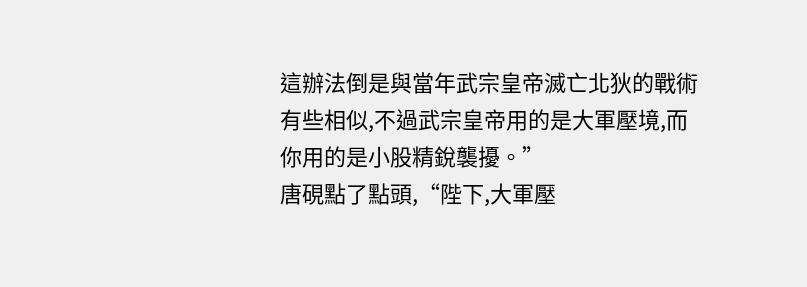這辦法倒是與當年武宗皇帝滅亡北狄的戰術有些相似,不過武宗皇帝用的是大軍壓境,而你用的是小股精銳襲擾。”
唐硯點了點頭,“陛下,大軍壓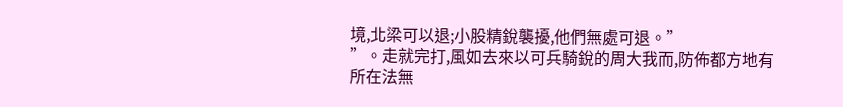境,北梁可以退;小股精銳襲擾,他們無處可退。”
”。走就完打,風如去來以可兵騎銳的周大我而,防佈都方地有所在法無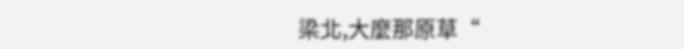梁北,大麼那原草“